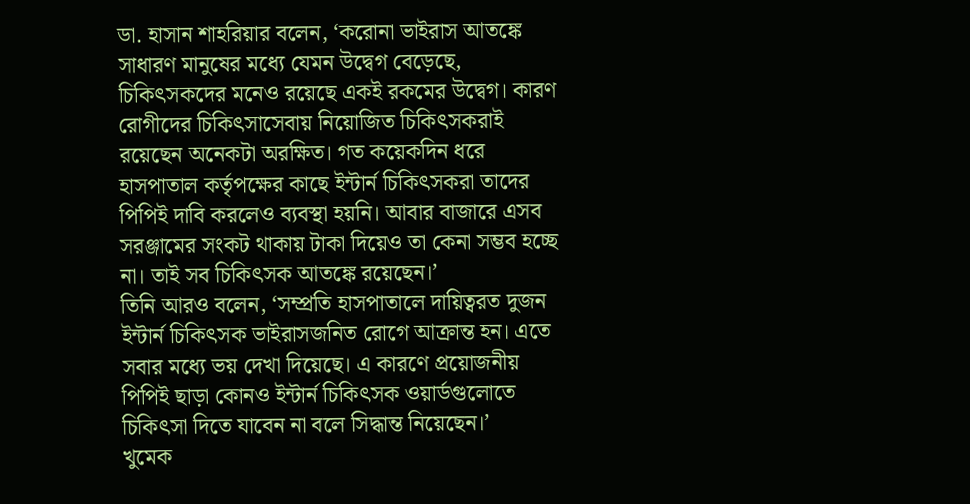ডা. হাসান শাহরিয়ার বলেন, ‘করোনা ভাইরাস আতঙ্কে সাধারণ মানুষের মধ্যে যেমন উদ্বেগ বেড়েছে, চিকিৎসকদের মনেও রয়েছে একই রকমের উদ্বেগ। কারণ রোগীদের চিকিৎসাসেবায় নিয়োজিত চিকিৎসকরাই রয়েছেন অনেকটা অরক্ষিত। গত কয়েকদিন ধরে হাসপাতাল কর্তৃপক্ষের কাছে ইন্টার্ন চিকিৎসকরা তাদের পিপিই দাবি করলেও ব্যবস্থা হয়নি। আবার বাজারে এসব সরঞ্জামের সংকট থাকায় টাকা দিয়েও তা কেনা সম্ভব হচ্ছে না। তাই সব চিকিৎসক আতঙ্কে রয়েছেন।’
তিনি আরও বলেন, ‘সম্প্রতি হাসপাতালে দায়িত্বরত দুজন ইন্টার্ন চিকিৎসক ভাইরাসজনিত রোগে আক্রান্ত হন। এতে সবার মধ্যে ভয় দেখা দিয়েছে। এ কারণে প্রয়োজনীয় পিপিই ছাড়া কোনও ইন্টার্ন চিকিৎসক ওয়ার্ডগুলোতে চিকিৎসা দিতে যাবেন না বলে সিদ্ধান্ত নিয়েছেন।’
খুমেক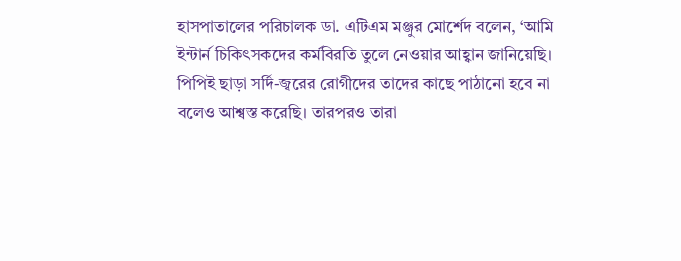হাসপাতালের পরিচালক ডা. এটিএম মঞ্জুর মোর্শেদ বলেন, ‘আমি ইন্টার্ন চিকিৎসকদের কর্মবিরতি তুলে নেওয়ার আহ্বান জানিয়েছি। পিপিই ছাড়া সর্দি-জ্বরের রোগীদের তাদের কাছে পাঠানো হবে না বলেও আশ্বস্ত করেছি। তারপরও তারা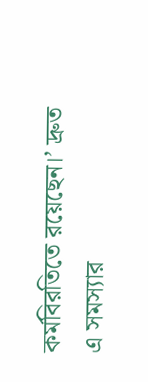কর্মবিরতিতে রয়েছেন।’ দ্রুত এ সমস্যার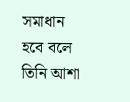সমাধান হবে বলে তিনি আশা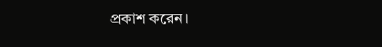প্রকাশ করেন।